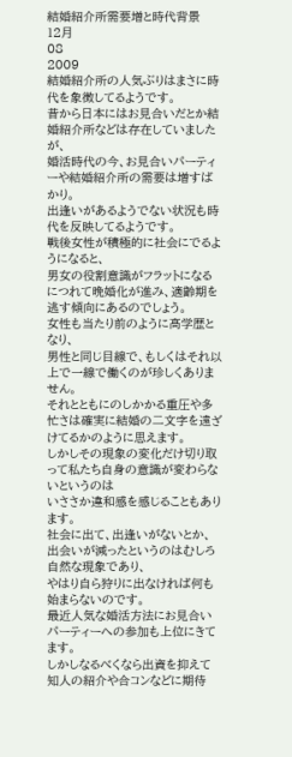結婚紹介所需要増と時代背景
12月
08
2009
結婚紹介所の人気ぶりはまさに時代を象徴してるようです。
昔から日本にはお見合いだとか結婚紹介所などは存在していましたが、
婚活時代の今、お見合いパーティーや結婚紹介所の需要は増すばかり。
出逢いがあるようでない状況も時代を反映してるようです。
戦後女性が積極的に社会にでるようになると、
男女の役割意識がフラットになるにつれて晩婚化が進み、適齢期を逃す傾向にあるのでしょう。
女性も当たり前のように高学歴となり、
男性と同じ目線で、もしくはそれ以上で一線で働くのが珍しくありません。
それとともにのしかかる重圧や多忙さは確実に結婚の二文字を遠ざけてるかのように思えます。
しかしその現象の変化だけ切り取って私たち自身の意識が変わらないというのは
いささか違和感を感じることもあります。
社会に出て、出逢いがないとか、出会いが減ったというのはむしろ自然な現象であり、
やはり自ら狩りに出なければ何も始まらないのです。
最近人気な婚活方法にお見合いパーティーへの参加も上位にきてます。
しかしなるべくなら出資を抑えて知人の紹介や合コンなどに期待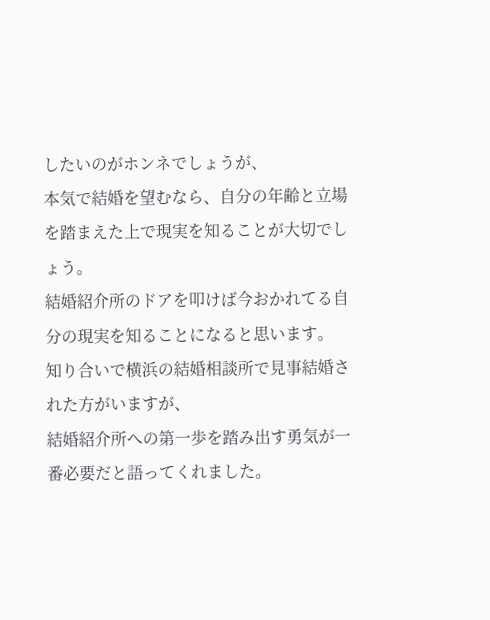したいのがホンネでしょうが、
本気で結婚を望むなら、自分の年齢と立場を踏まえた上で現実を知ることが大切でしょう。
結婚紹介所のドアを叩けば今おかれてる自分の現実を知ることになると思います。
知り合いで横浜の結婚相談所で見事結婚された方がいますが、
結婚紹介所への第一歩を踏み出す勇気が一番必要だと語ってくれました。